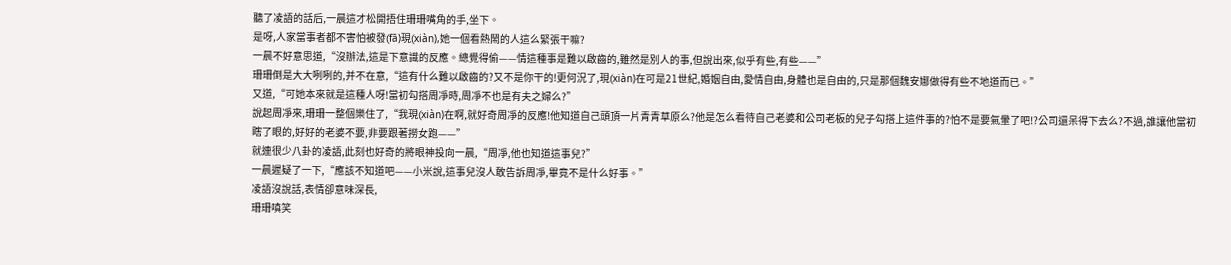聽了凌語的話后,一晨這才松開捂住珊珊嘴角的手,坐下。
是呀,人家當事者都不害怕被發(fā)現(xiàn),她一個看熱鬧的人這么緊張干嘛?
一晨不好意思道,“沒辦法,這是下意識的反應。總覺得偷——情這種事是難以啟齒的,雖然是別人的事,但說出來,似乎有些,有些——”
珊珊倒是大大咧咧的,并不在意,“這有什么難以啟齒的?又不是你干的!更何況了,現(xiàn)在可是21世紀,婚姻自由,愛情自由,身體也是自由的,只是那個魏安娜做得有些不地道而已。”
又道,“可她本來就是這種人呀!當初勾搭周凈時,周凈不也是有夫之婦么?”
說起周凈來,珊珊一整個樂住了,“我現(xiàn)在啊,就好奇周凈的反應!他知道自己頭頂一片青青草原么?他是怎么看待自己老婆和公司老板的兒子勾搭上這件事的?怕不是要氣暈了吧!?公司還呆得下去么?不過,誰讓他當初瞎了眼的,好好的老婆不要,非要跟著撈女跑——”
就連很少八卦的凌語,此刻也好奇的將眼神投向一晨,“周凈,他也知道這事兒?”
一晨遲疑了一下,“應該不知道吧——小米說,這事兒沒人敢告訴周凈,畢竟不是什么好事。”
凌語沒說話,表情卻意味深長,
珊珊嗔笑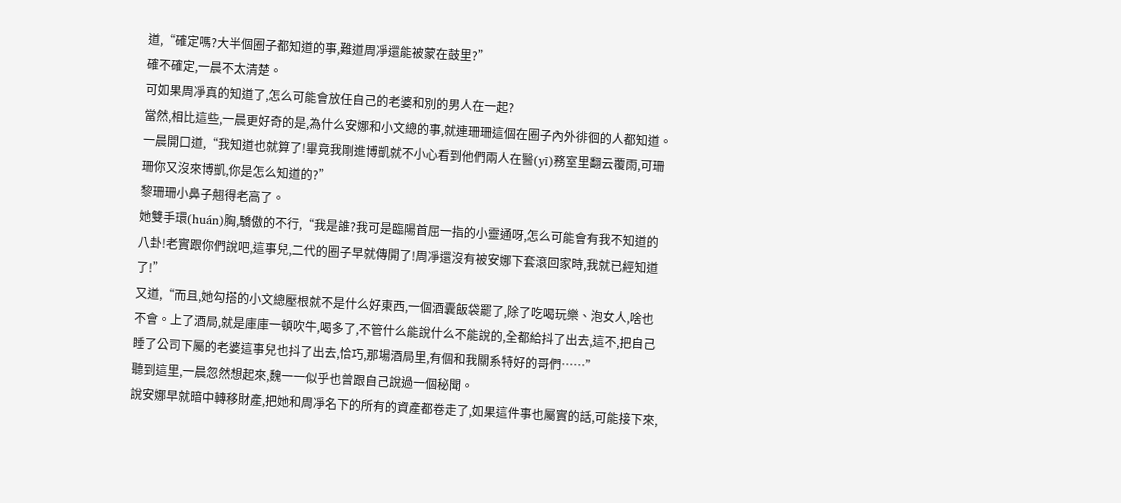道,“確定嗎?大半個圈子都知道的事,難道周凈還能被蒙在鼓里?”
確不確定,一晨不太清楚。
可如果周凈真的知道了,怎么可能會放任自己的老婆和別的男人在一起?
當然,相比這些,一晨更好奇的是,為什么安娜和小文總的事,就連珊珊這個在圈子內外徘徊的人都知道。
一晨開口道,“我知道也就算了!畢竟我剛進博凱就不小心看到他們兩人在醫(yī)務室里翻云覆雨,可珊珊你又沒來博凱,你是怎么知道的?”
黎珊珊小鼻子翹得老高了。
她雙手環(huán)胸,驕傲的不行,“我是誰?我可是臨陽首屈一指的小靈通呀,怎么可能會有我不知道的八卦!老實跟你們說吧,這事兒,二代的圈子早就傳開了!周凈還沒有被安娜下套滾回家時,我就已經知道了!”
又道,“而且,她勾搭的小文總壓根就不是什么好東西,一個酒囊飯袋罷了,除了吃喝玩樂、泡女人,啥也不會。上了酒局,就是庫庫一頓吹牛,喝多了,不管什么能說什么不能說的,全都給抖了出去,這不,把自己睡了公司下屬的老婆這事兒也抖了出去,恰巧,那場酒局里,有個和我關系特好的哥們……”
聽到這里,一晨忽然想起來,魏一一似乎也曾跟自己說過一個秘聞。
說安娜早就暗中轉移財產,把她和周凈名下的所有的資產都卷走了,如果這件事也屬實的話,可能接下來,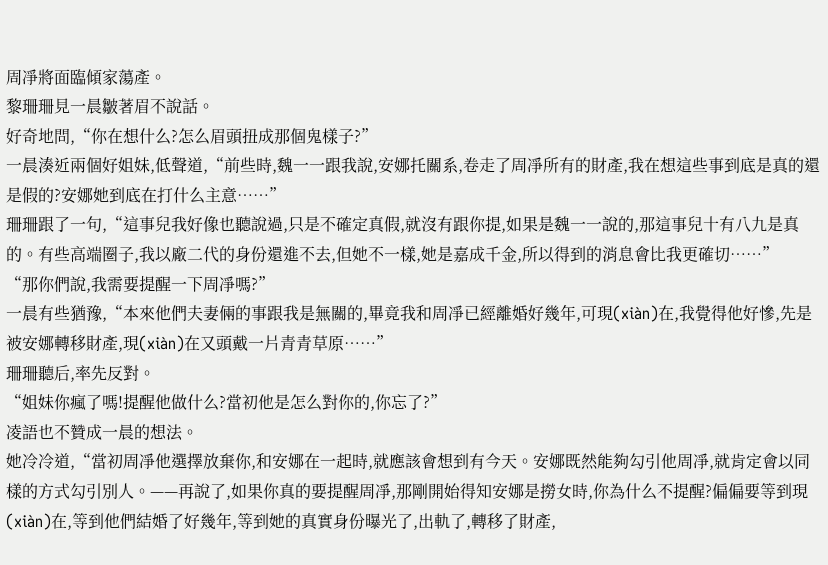周凈將面臨傾家蕩產。
黎珊珊見一晨皺著眉不說話。
好奇地問,“你在想什么?怎么眉頭扭成那個鬼樣子?”
一晨湊近兩個好姐妹,低聲道,“前些時,魏一一跟我說,安娜托關系,卷走了周凈所有的財產,我在想這些事到底是真的還是假的?安娜她到底在打什么主意……”
珊珊跟了一句,“這事兒我好像也聽說過,只是不確定真假,就沒有跟你提,如果是魏一一說的,那這事兒十有八九是真的。有些高端圈子,我以廠二代的身份還進不去,但她不一樣,她是嘉成千金,所以得到的消息會比我更確切……”
“那你們說,我需要提醒一下周凈嗎?”
一晨有些猶豫,“本來他們夫妻倆的事跟我是無關的,畢竟我和周凈已經離婚好幾年,可現(xiàn)在,我覺得他好慘,先是被安娜轉移財產,現(xiàn)在又頭戴一片青青草原……”
珊珊聽后,率先反對。
“姐妹你瘋了嗎!提醒他做什么?當初他是怎么對你的,你忘了?”
凌語也不贊成一晨的想法。
她冷冷道,“當初周凈他選擇放棄你,和安娜在一起時,就應該會想到有今天。安娜既然能夠勾引他周凈,就肯定會以同樣的方式勾引別人。——再說了,如果你真的要提醒周凈,那剛開始得知安娜是撈女時,你為什么不提醒?偏偏要等到現(xiàn)在,等到他們結婚了好幾年,等到她的真實身份曝光了,出軌了,轉移了財產,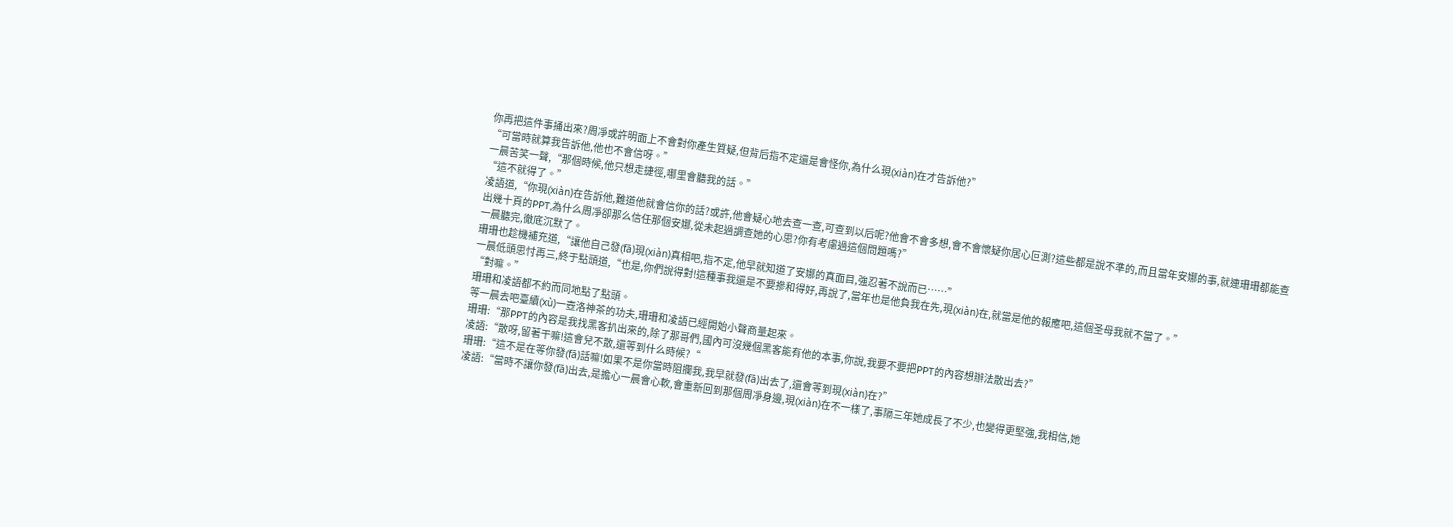你再把這件事捅出來?周凈或許明面上不會對你產生質疑,但背后指不定還是會怪你,為什么現(xiàn)在才告訴他?”
“可當時就算我告訴他,他也不會信呀。”
一晨苦笑一聲,“那個時候,他只想走捷徑,哪里會聽我的話。”
“這不就得了。”
凌語道,“你現(xiàn)在告訴他,難道他就會信你的話?或許,他會疑心地去查一查,可查到以后呢?他會不會多想,會不會懷疑你居心叵測?這些都是說不準的,而且當年安娜的事,就連珊珊都能查出幾十頁的PPT,為什么周凈卻那么信任那個安娜,從未起過調查她的心思?你有考慮過這個問題嗎?”
一晨聽完,徹底沉默了。
珊珊也趁機補充道,“讓他自己發(fā)現(xiàn)真相吧,指不定,他早就知道了安娜的真面目,強忍著不說而已……”
一晨低頭思忖再三,終于點頭道,“也是,你們說得對!這種事我還是不要摻和得好,再說了,當年也是他負我在先,現(xiàn)在,就當是他的報應吧,這個圣母我就不當了。”
“對嘛。”
珊珊和凌語都不約而同地點了點頭。
等一晨去吧臺續(xù)一壺洛神茶的功夫,珊珊和凌語已經開始小聲商量起來。
珊珊:“那PPT的內容是我找黑客扒出來的,除了那哥們,國內可沒幾個黑客能有他的本事,你說,我要不要把PPT的內容想辦法散出去?”
凌語:“散呀,留著干嘛!這會兒不散,還等到什么時候?“
珊珊:“這不是在等你發(fā)話嘛!如果不是你當時阻攔我,我早就發(fā)出去了,還會等到現(xiàn)在?”
凌語:“當時不讓你發(fā)出去,是擔心一晨會心軟,會重新回到那個周凈身邊,現(xiàn)在不一樣了,事隔三年她成長了不少,也變得更堅強,我相信,她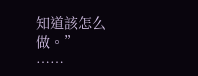知道該怎么做。”
……